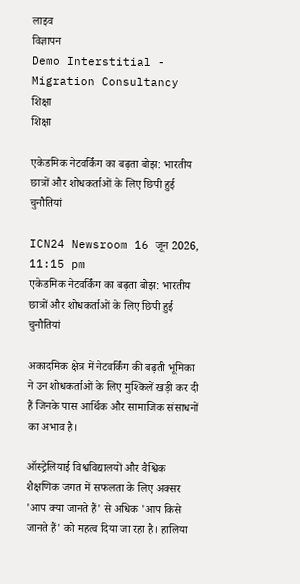लाइव
विज्ञापन
Demo Interstitial - Migration Consultancy
शिक्षा
शिक्षा

एकेडमिक नेटवर्किंग का बढ़ता बोझ: भारतीय छात्रों और शोधकर्ताओं के लिए छिपी हुई चुनौतियां

ICN24 Newsroom 16 जून 2026, 11:15 pm
एकेडमिक नेटवर्किंग का बढ़ता बोझ: भारतीय छात्रों और शोधकर्ताओं के लिए छिपी हुई चुनौतियां

अकादमिक क्षेत्र में नेटवर्किंग की बढ़ती भूमिका ने उन शोधकर्ताओं के लिए मुश्किलें खड़ी कर दी हैं जिनके पास आर्थिक और सामाजिक संसाधनों का अभाव है।

ऑस्ट्रेलियाई विश्वविद्यालयों और वैश्विक शैक्षणिक जगत में सफलता के लिए अक्सर 'आप क्या जानते हैं' से अधिक 'आप किसे जानते हैं' को महत्व दिया जा रहा है। हालिया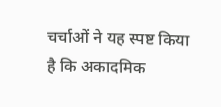चर्चाओं ने यह स्पष्ट किया है कि अकादमिक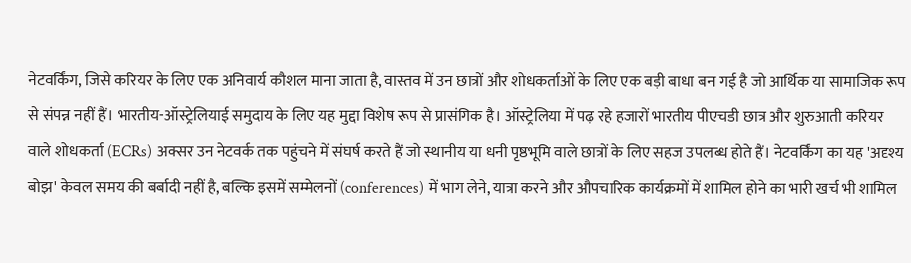नेटवर्किंग, जिसे करियर के लिए एक अनिवार्य कौशल माना जाता है, वास्तव में उन छात्रों और शोधकर्ताओं के लिए एक बड़ी बाधा बन गई है जो आर्थिक या सामाजिक रूप से संपन्न नहीं हैं। भारतीय-ऑस्ट्रेलियाई समुदाय के लिए यह मुद्दा विशेष रूप से प्रासंगिक है। ऑस्ट्रेलिया में पढ़ रहे हजारों भारतीय पीएचडी छात्र और शुरुआती करियर वाले शोधकर्ता (ECRs) अक्सर उन नेटवर्क तक पहुंचने में संघर्ष करते हैं जो स्थानीय या धनी पृष्ठभूमि वाले छात्रों के लिए सहज उपलब्ध होते हैं। नेटवर्किंग का यह 'अदृश्य बोझ' केवल समय की बर्बादी नहीं है, बल्कि इसमें सम्मेलनों (conferences) में भाग लेने, यात्रा करने और औपचारिक कार्यक्रमों में शामिल होने का भारी खर्च भी शामिल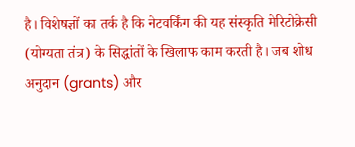है। विशेषज्ञों का तर्क है कि नेटवर्किंग की यह संस्कृति मेरिटोक्रेसी (योग्यता तंत्र) के सिद्धांतों के खिलाफ काम करती है। जब शोध अनुदान (grants) और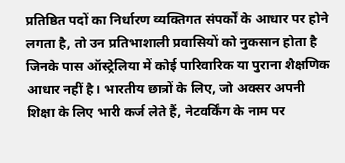प्रतिष्ठित पदों का निर्धारण व्यक्तिगत संपर्कों के आधार पर होने लगता है, तो उन प्रतिभाशाली प्रवासियों को नुकसान होता है जिनके पास ऑस्ट्रेलिया में कोई पारिवारिक या पुराना शैक्षणिक आधार नहीं है। भारतीय छात्रों के लिए, जो अक्सर अपनी शिक्षा के लिए भारी कर्ज लेते हैं, नेटवर्किंग के नाम पर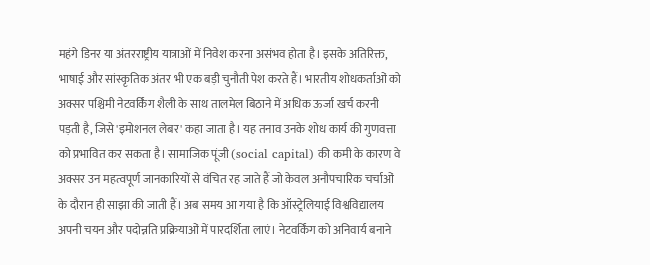महंगे डिनर या अंतरराष्ट्रीय यात्राओं में निवेश करना असंभव होता है। इसके अतिरिक्त, भाषाई और सांस्कृतिक अंतर भी एक बड़ी चुनौती पेश करते हैं। भारतीय शोधकर्ताओं को अक्सर पश्चिमी नेटवर्किंग शैली के साथ तालमेल बिठाने में अधिक ऊर्जा खर्च करनी पड़ती है, जिसे 'इमोशनल लेबर' कहा जाता है। यह तनाव उनके शोध कार्य की गुणवत्ता को प्रभावित कर सकता है। सामाजिक पूंजी (social capital) की कमी के कारण वे अक्सर उन महत्वपूर्ण जानकारियों से वंचित रह जाते हैं जो केवल अनौपचारिक चर्चाओं के दौरान ही साझा की जाती हैं। अब समय आ गया है कि ऑस्ट्रेलियाई विश्वविद्यालय अपनी चयन और पदोन्नति प्रक्रियाओं में पारदर्शिता लाएं। नेटवर्किंग को अनिवार्य बनाने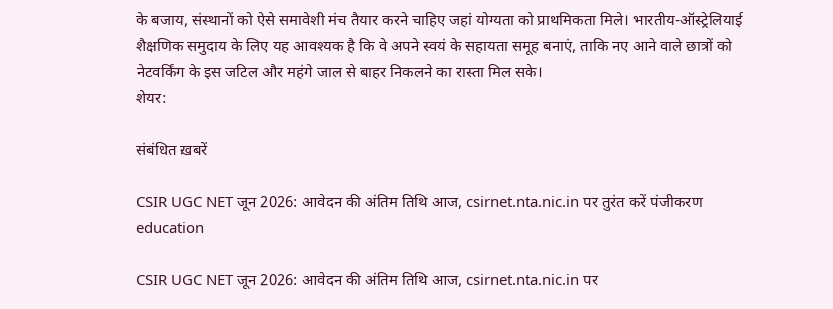के बजाय, संस्थानों को ऐसे समावेशी मंच तैयार करने चाहिए जहां योग्यता को प्राथमिकता मिले। भारतीय-ऑस्ट्रेलियाई शैक्षणिक समुदाय के लिए यह आवश्यक है कि वे अपने स्वयं के सहायता समूह बनाएं, ताकि नए आने वाले छात्रों को नेटवर्किंग के इस जटिल और महंगे जाल से बाहर निकलने का रास्ता मिल सके।
शेयर:

संबंधित ख़बरें

CSIR UGC NET जून 2026: आवेदन की अंतिम तिथि आज, csirnet.nta.nic.in पर तुरंत करें पंजीकरण
education

CSIR UGC NET जून 2026: आवेदन की अंतिम तिथि आज, csirnet.nta.nic.in पर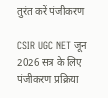तुरंत करें पंजीकरण

CSIR UGC NET जून 2026 सत्र के लिए पंजीकरण प्रक्रिया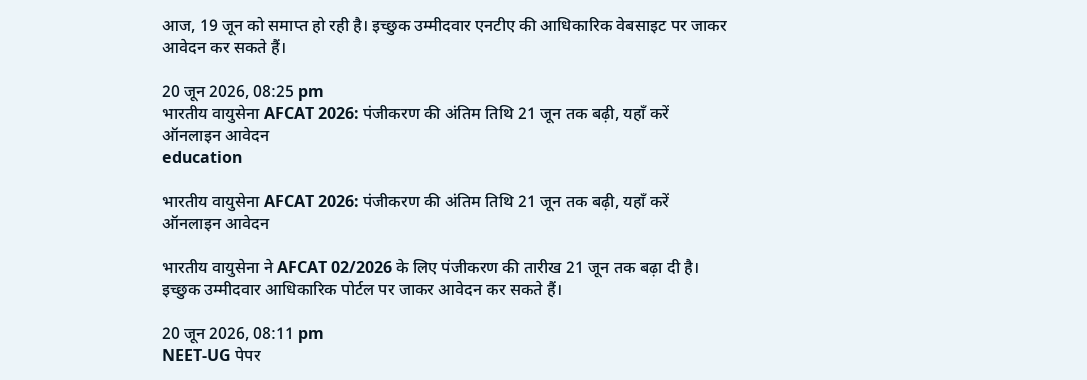आज, 19 जून को समाप्त हो रही है। इच्छुक उम्मीदवार एनटीए की आधिकारिक वेबसाइट पर जाकर आवेदन कर सकते हैं।

20 जून 2026, 08:25 pm
भारतीय वायुसेना AFCAT 2026: पंजीकरण की अंतिम तिथि 21 जून तक बढ़ी, यहाँ करें ऑनलाइन आवेदन
education

भारतीय वायुसेना AFCAT 2026: पंजीकरण की अंतिम तिथि 21 जून तक बढ़ी, यहाँ करें ऑनलाइन आवेदन

भारतीय वायुसेना ने AFCAT 02/2026 के लिए पंजीकरण की तारीख 21 जून तक बढ़ा दी है। इच्छुक उम्मीदवार आधिकारिक पोर्टल पर जाकर आवेदन कर सकते हैं।

20 जून 2026, 08:11 pm
NEET-UG पेपर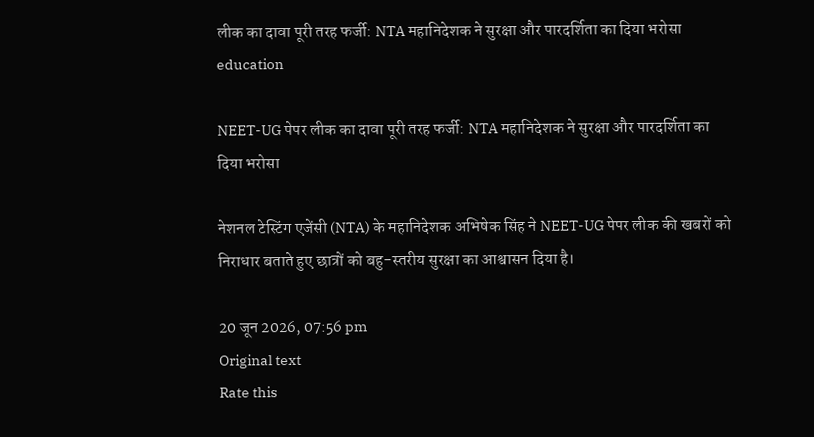लीक का दावा पूरी तरह फर्जी: NTA महानिदेशक ने सुरक्षा और पारदर्शिता का दिया भरोसा
education

NEET-UG पेपर लीक का दावा पूरी तरह फर्जी: NTA महानिदेशक ने सुरक्षा और पारदर्शिता का दिया भरोसा

नेशनल टेस्टिंग एजेंसी (NTA) के महानिदेशक अभिषेक सिंह ने NEET-UG पेपर लीक की खबरों को निराधार बताते हुए छात्रों को बहु-स्तरीय सुरक्षा का आश्वासन दिया है।

20 जून 2026, 07:56 pm
Original text
Rate this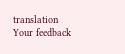translation
Your feedback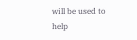will be used to help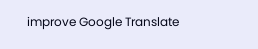improve Google Translate